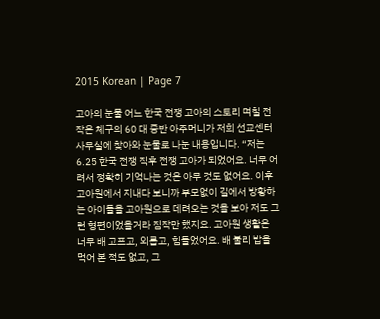2015 Korean | Page 7

고아의 눈물 어느 한국 전쟁 고아의 스토리 며칠 전 작은 체구의 60 대 중반 아주머니가 저희 선교센터 사무실에 찾아와 눈물로 나눈 내용입니다. “저는 6.25 한국 전쟁 직후 전쟁 고아가 되었어요. 너무 어려서 정확히 기억나는 것은 아무 것도 없어요. 이후 고아원에서 지내다 보니까 부모없이 길에서 방황하는 아이들을 고아원으로 데려오는 것을 보아 저도 그런 형편이었을거라 짐작만 했지요. 고아원 생활은 너무 배 고프고, 외롭고, 힘들었어요. 배 불리 밥을 먹어 본 적도 없고, 그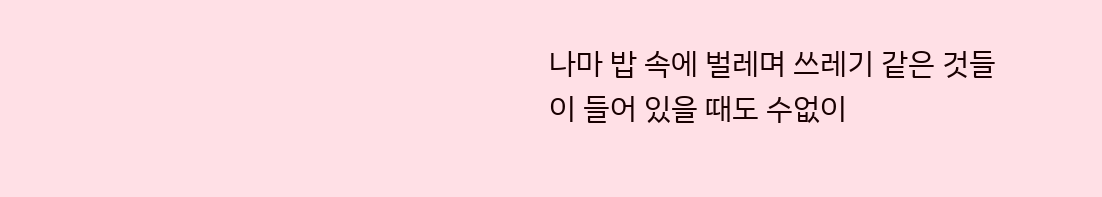나마 밥 속에 벌레며 쓰레기 같은 것들이 들어 있을 때도 수없이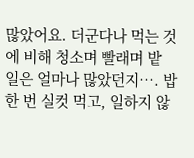많았어요. 더군다나 먹는 것에 비해 청소며 빨래며 밭 일은 얼마나 많았던지…. 밥 한 번 실컷 먹고, 일하지 않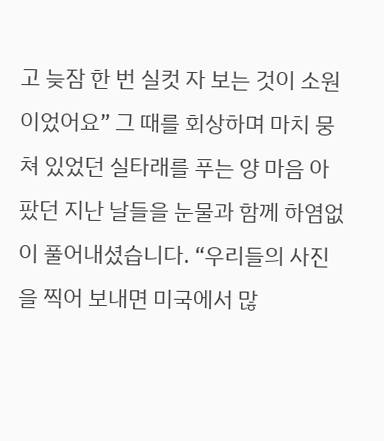고 늦잠 한 번 실컷 자 보는 것이 소원이었어요” 그 때를 회상하며 마치 뭉쳐 있었던 실타래를 푸는 양 마음 아팠던 지난 날들을 눈물과 함께 하염없이 풀어내셨습니다. “우리들의 사진을 찍어 보내면 미국에서 많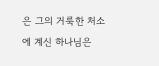은 그의 거룩한 처소에 계신 하나님은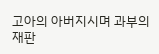고아의 아버지시며 과부의 재판